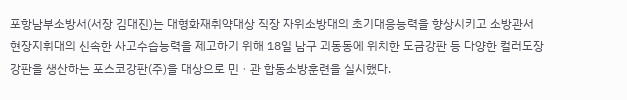포항남부소방서(서장 김대진)는 대형화재취약대상 직장 자위소방대의 초기대응능력을 향상시키고 소방관서 현장지휘대의 신속한 사고수습능력을 제고하기 위해 18일 남구 괴동동에 위치한 도금강판 등 다양한 컬러도장강판을 생산하는 포스코강판(주)을 대상으로 민ㆍ관 합동소방훈련을 실시했다.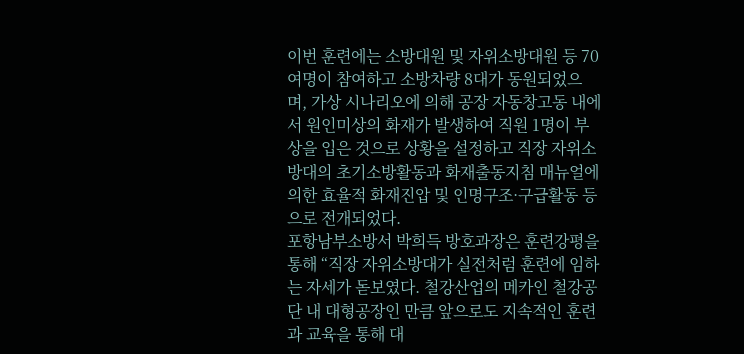이번 훈련에는 소방대원 및 자위소방대원 등 70여명이 참여하고 소방차량 8대가 동원되었으며, 가상 시나리오에 의해 공장 자동창고동 내에서 원인미상의 화재가 발생하여 직원 1명이 부상을 입은 것으로 상황을 설정하고 직장 자위소방대의 초기소방활동과 화재출동지침 매뉴얼에 의한 효율적 화재진압 및 인명구조·구급활동 등으로 전개되었다.
포항남부소방서 박희득 방호과장은 훈련강평을 통해 “직장 자위소방대가 실전처럼 훈련에 임하는 자세가 돋보였다. 철강산업의 메카인 철강공단 내 대형공장인 만큼 앞으로도 지속적인 훈련과 교육을 통해 대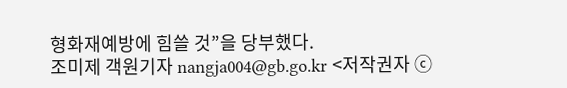형화재예방에 힘쓸 것”을 당부했다.
조미제 객원기자 nangja004@gb.go.kr <저작권자 ⓒ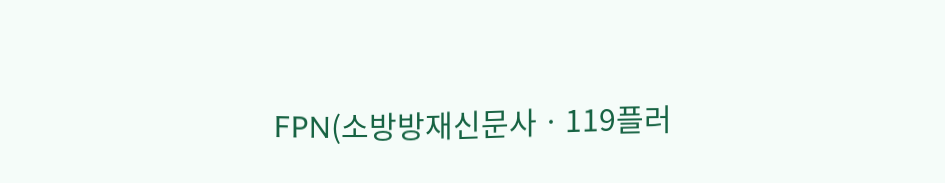FPN(소방방재신문사ㆍ119플러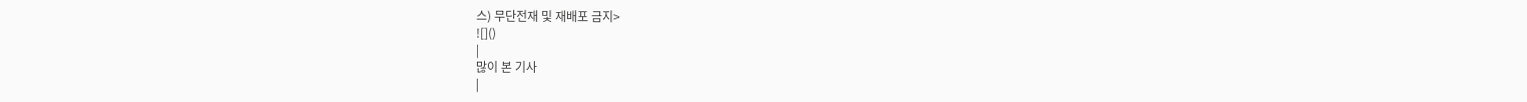스) 무단전재 및 재배포 금지>
![]()
|
많이 본 기사
|